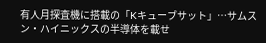有人月探査機に搭載の「Kキューブサット」…サムスン・ハイニックスの半導体を載せ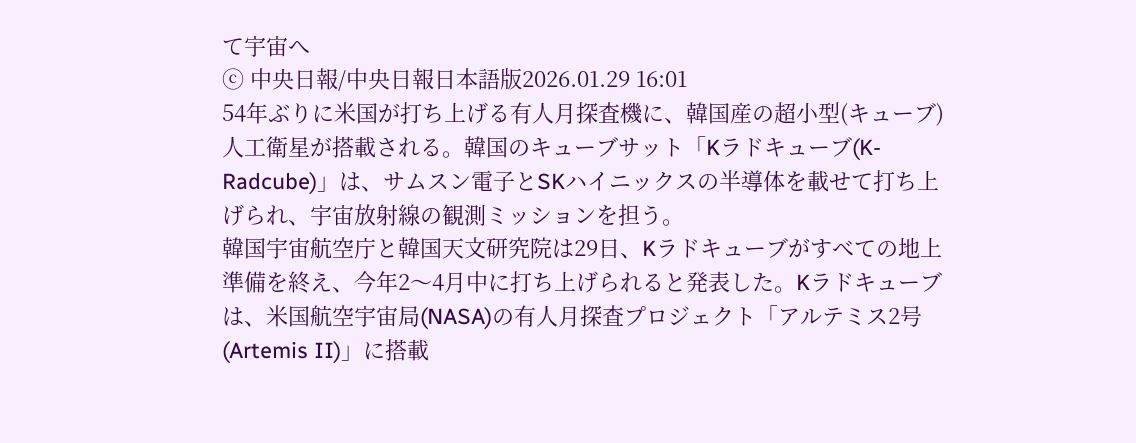て宇宙へ
ⓒ 中央日報/中央日報日本語版2026.01.29 16:01
54年ぶりに米国が打ち上げる有人月探査機に、韓国産の超小型(キューブ)人工衛星が搭載される。韓国のキューブサット「Kラドキューブ(K-Radcube)」は、サムスン電子とSKハイニックスの半導体を載せて打ち上げられ、宇宙放射線の観測ミッションを担う。
韓国宇宙航空庁と韓国天文研究院は29日、Kラドキューブがすべての地上準備を終え、今年2〜4月中に打ち上げられると発表した。Kラドキューブは、米国航空宇宙局(NASA)の有人月探査プロジェクト「アルテミス2号(Artemis II)」に搭載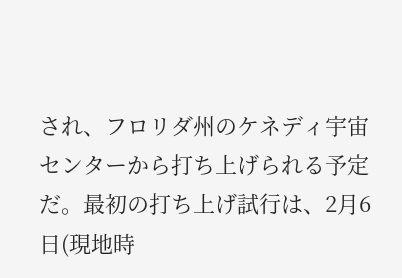され、フロリダ州のケネディ宇宙センターから打ち上げられる予定だ。最初の打ち上げ試行は、2月6日(現地時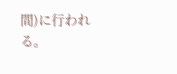間)に行われる。